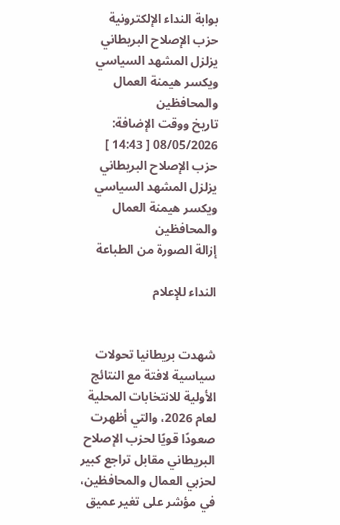بوابة النداء الإلكترونية
حزب الإصلاح البريطاني يزلزل المشهد السياسي ويكسر هيمنة العمال والمحافظين
تاريخ ووقت الإضافة:
08/05/2026 [ 14:43 ]
حزب الإصلاح البريطاني يزلزل المشهد السياسي ويكسر هيمنة العمال والمحافظين
إزالة الصورة من الطباعة

النداء للإعلام


شهدت بريطانيا تحولات سياسية لافتة مع النتائج الأولية للانتخابات المحلية لعام 2026، والتي أظهرت صعودًا قويًا لحزب الإصلاح البريطاني مقابل تراجع كبير لحزبي العمال والمحافظين، في مؤشر على تغير عميق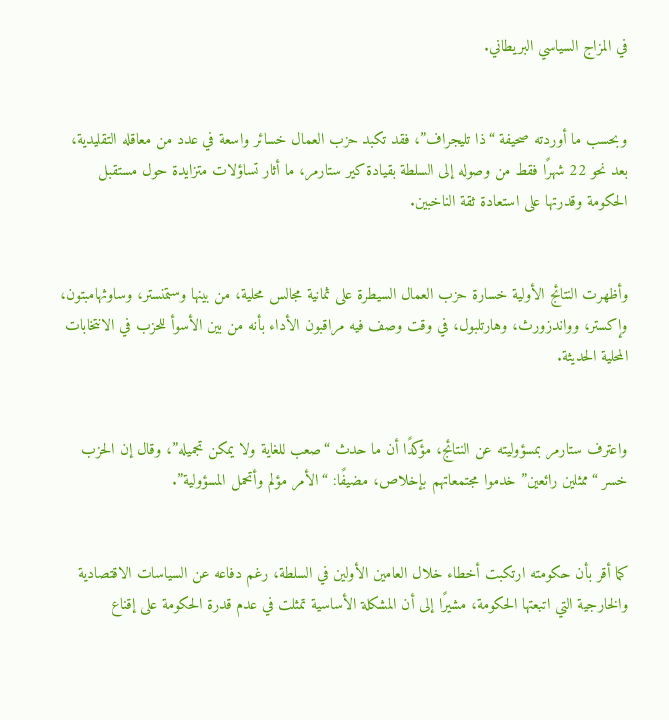في المزاج السياسي البريطاني.


وبحسب ما أوردته صحيفة “ذا تليجراف”، فقد تكبد حزب العمال خسائر واسعة في عدد من معاقله التقليدية، بعد نحو 22 شهرًا فقط من وصوله إلى السلطة بقيادة كير ستارمر، ما أثار تساؤلات متزايدة حول مستقبل الحكومة وقدرتها على استعادة ثقة الناخبين.


وأظهرت النتائج الأولية خسارة حزب العمال السيطرة على ثمانية مجالس محلية، من بينها وستمنستر، وساوثهامبتون، وإكستر، وواندزورث، وهارتلبول، في وقت وصف فيه مراقبون الأداء بأنه من بين الأسوأ للحزب في الانتخابات المحلية الحديثة.


واعترف ستارمر بمسؤوليته عن النتائج، مؤكدًا أن ما حدث “صعب للغاية ولا يمكن تجميله”، وقال إن الحزب خسر “ممثلين رائعين” خدموا مجتمعاتهم بإخلاص، مضيفًا: “الأمر مؤلم وأتحمل المسؤولية”.


كما أقر بأن حكومته ارتكبت أخطاء خلال العامين الأولين في السلطة، رغم دفاعه عن السياسات الاقتصادية والخارجية التي اتبعتها الحكومة، مشيرًا إلى أن المشكلة الأساسية تمثلت في عدم قدرة الحكومة على إقناع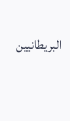البريطانيين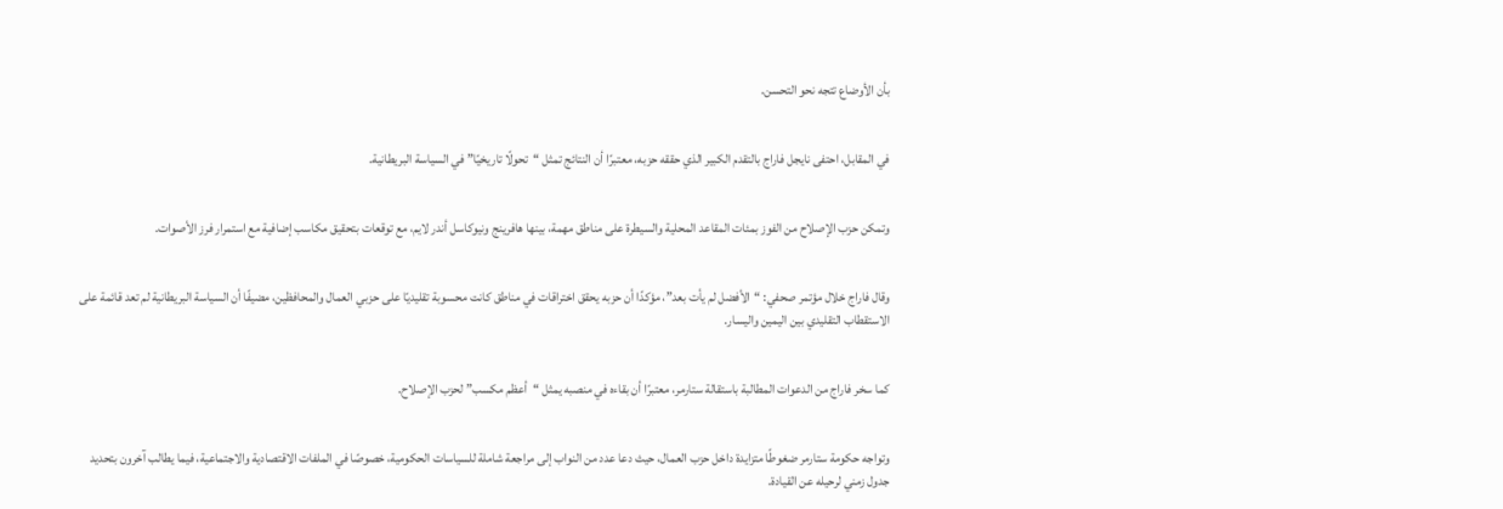بأن الأوضاع تتجه نحو التحسن.


في المقابل، احتفى نايجل فاراج بالتقدم الكبير الذي حققه حزبه، معتبرًا أن النتائج تمثل “تحولًا تاريخيًا” في السياسة البريطانية.


وتمكن حزب الإصلاح من الفوز بمئات المقاعد المحلية والسيطرة على مناطق مهمة، بينها هافرينج ونيوكاسل أندر لايم، مع توقعات بتحقيق مكاسب إضافية مع استمرار فرز الأصوات.


وقال فاراج خلال مؤتمر صحفي: “الأفضل لم يأت بعد”، مؤكدًا أن حزبه يحقق اختراقات في مناطق كانت محسوبة تقليديًا على حزبي العمال والمحافظين، مضيفًا أن السياسة البريطانية لم تعد قائمة على الاستقطاب التقليدي بين اليمين واليسار.


كما سخر فاراج من الدعوات المطالبة باستقالة ستارمر، معتبرًا أن بقاءه في منصبه يمثل “أعظم مكسب” لحزب الإصلاح.


وتواجه حكومة ستارمر ضغوطًا متزايدة داخل حزب العمال، حيث دعا عدد من النواب إلى مراجعة شاملة للسياسات الحكومية، خصوصًا في الملفات الاقتصادية والاجتماعية، فيما يطالب آخرون بتحديد جدول زمني لرحيله عن القيادة.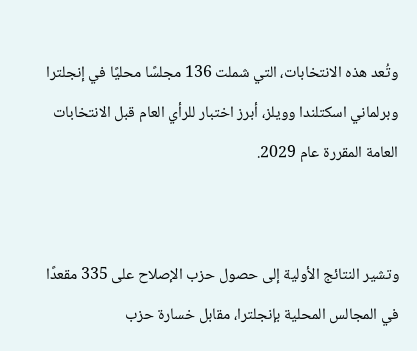وتُعد هذه الانتخابات، التي شملت 136 مجلسًا محليًا في إنجلترا وبرلماني اسكتلندا وويلز، أبرز اختبار للرأي العام قبل الانتخابات العامة المقررة عام 2029.


وتشير النتائج الأولية إلى حصول حزب الإصلاح على 335 مقعدًا في المجالس المحلية بإنجلترا، مقابل خسارة حزب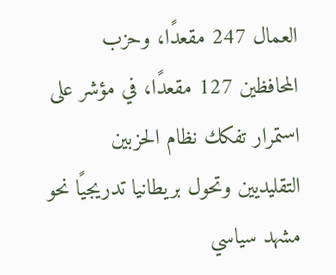العمال 247 مقعدًا، وحزب المحافظين 127 مقعدًا، في مؤشر على استمرار تفكك نظام الحزبين التقليديين وتحول بريطانيا تدريجيًا نحو مشهد سياسي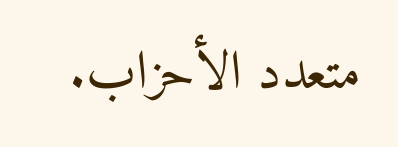متعدد الأحزاب.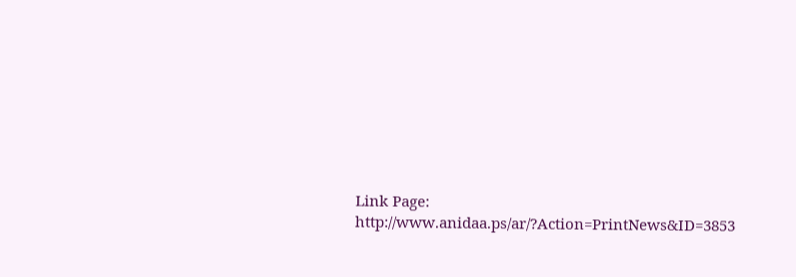Link Page: http://www.anidaa.ps/ar/?Action=PrintNews&ID=3853